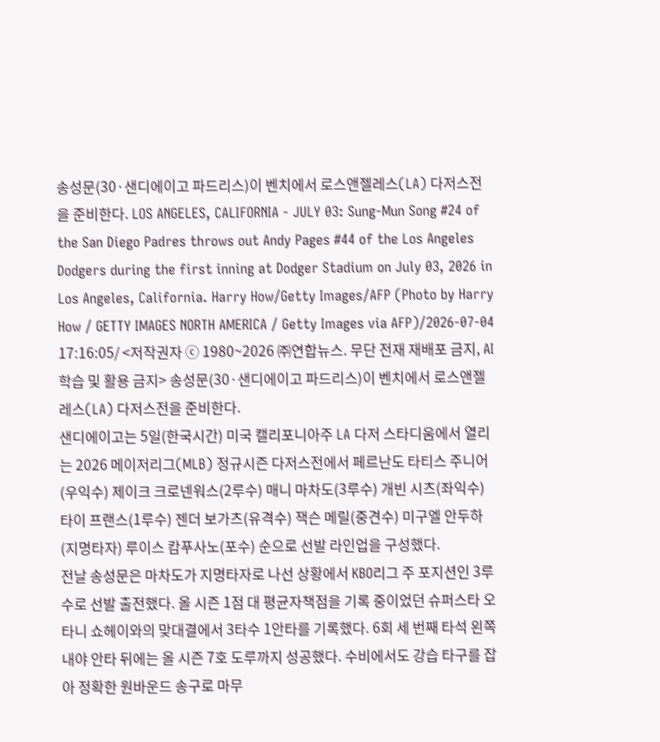송성문(30·샌디에이고 파드리스)이 벤치에서 로스앤젤레스(LA) 다저스전을 준비한다. LOS ANGELES, CALIFORNIA - JULY 03: Sung-Mun Song #24 of the San Diego Padres throws out Andy Pages #44 of the Los Angeles Dodgers during the first inning at Dodger Stadium on July 03, 2026 in Los Angeles, California. Harry How/Getty Images/AFP (Photo by Harry How / GETTY IMAGES NORTH AMERICA / Getty Images via AFP)/2026-07-04 17:16:05/ <저작권자 ⓒ 1980~2026 ㈜연합뉴스. 무단 전재 재배포 금지, AI 학습 및 활용 금지> 송성문(30·샌디에이고 파드리스)이 벤치에서 로스앤젤레스(LA) 다저스전을 준비한다.
샌디에이고는 5일(한국시간) 미국 캘리포니아주 LA 다저 스타디움에서 열리는 2026 메이저리그(MLB) 정규시즌 다저스전에서 페르난도 타티스 주니어(우익수) 제이크 크로넨워스(2루수) 매니 마차도(3루수) 개빈 시츠(좌익수) 타이 프랜스(1루수) 젠더 보가츠(유격수) 잭슨 메릴(중견수) 미구엘 안두하(지명타자) 루이스 캄푸사노(포수) 순으로 선발 라인업을 구성했다.
전날 송성문은 마차도가 지명타자로 나선 상황에서 KBO리그 주 포지션인 3루수로 선발 출전했다. 올 시즌 1점 대 평균자책점을 기록 중이었던 슈퍼스타 오타니 쇼헤이와의 맞대결에서 3타수 1안타를 기록했다. 6회 세 번째 타석 왼쪽 내야 안타 뒤에는 올 시즌 7호 도루까지 성공했다. 수비에서도 강습 타구를 잡아 정확한 원바운드 송구로 마무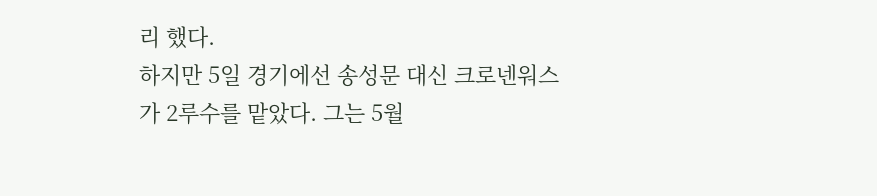리 했다.
하지만 5일 경기에선 송성문 대신 크로넨워스가 2루수를 맡았다. 그는 5월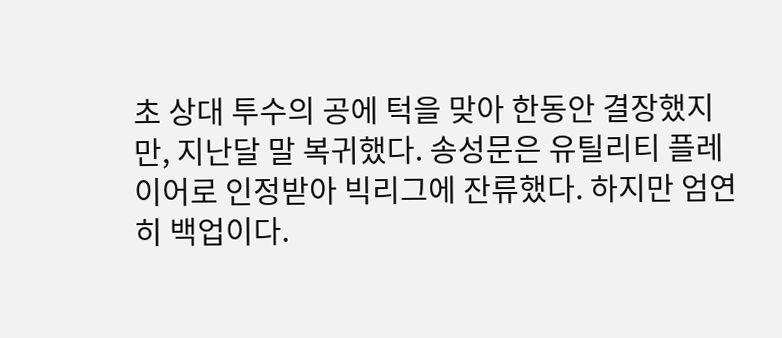초 상대 투수의 공에 턱을 맞아 한동안 결장했지만, 지난달 말 복귀했다. 송성문은 유틸리티 플레이어로 인정받아 빅리그에 잔류했다. 하지만 엄연히 백업이다.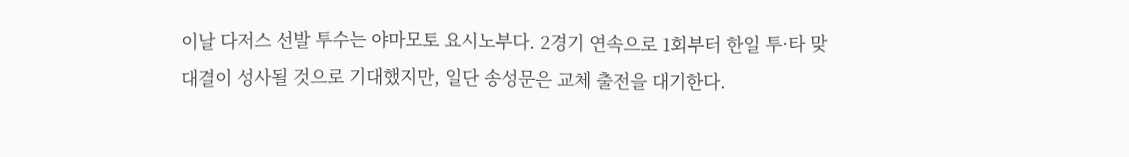이날 다저스 선발 투수는 야마모토 요시노부다. 2경기 연속으로 1회부터 한일 투·타 맞대결이 성사될 것으로 기대했지만, 일단 송성문은 교체 출전을 대기한다.